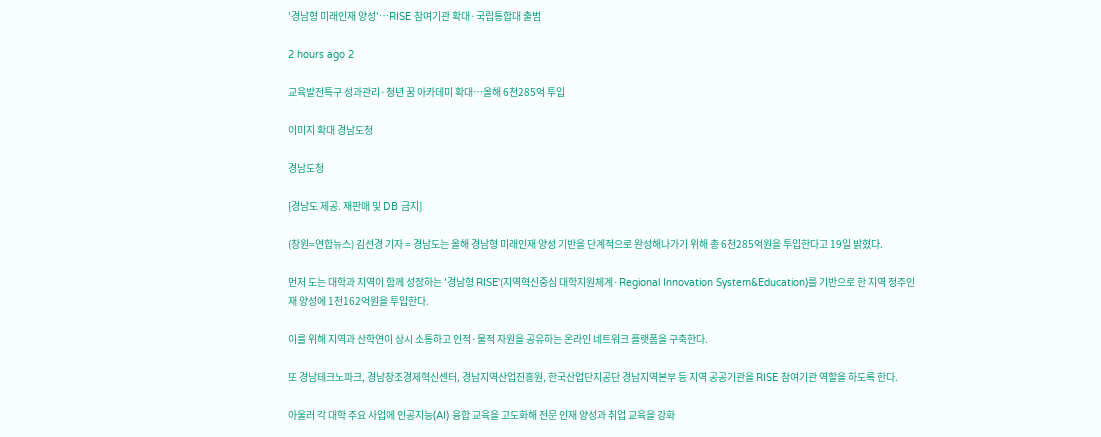'경남형 미래인재 양성'…RISE 참여기관 확대·국립통합대 출범

2 hours ago 2

교육발전특구 성과관리·청년 꿈 아카데미 확대…올해 6천285억 투입

이미지 확대 경남도청

경남도청

[경남도 제공. 재판매 및 DB 금지]

(창원=연합뉴스) 김선경 기자 = 경남도는 올해 경남형 미래인재 양성 기반을 단계적으로 완성해나가기 위해 총 6천285억원을 투입한다고 19일 밝혔다.

먼저 도는 대학과 지역이 함께 성장하는 '경남형 RISE'(지역혁신중심 대학지원체계·Regional Innovation System&Education)를 기반으로 한 지역 정주인재 양성에 1천162억원을 투입한다.

이를 위해 지역과 산학연이 상시 소통하고 인적·물적 자원을 공유하는 온라인 네트워크 플랫폼을 구축한다.

또 경남테크노파크, 경남창조경제혁신센터, 경남지역산업진흥원, 한국산업단지공단 경남지역본부 등 지역 공공기관을 RISE 참여기관 역할을 하도록 한다.

아울러 각 대학 주요 사업에 인공지능(AI) 융합 교육을 고도화해 전문 인재 양성과 취업 교육을 강화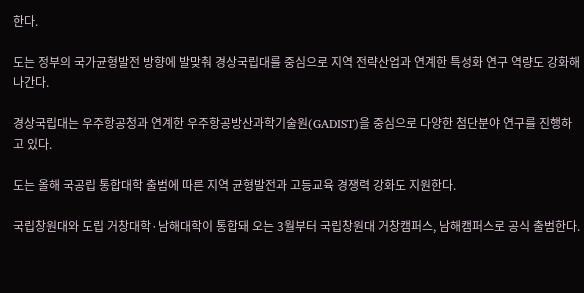한다.

도는 정부의 국가균형발전 방향에 발맞춰 경상국립대를 중심으로 지역 전략산업과 연계한 특성화 연구 역량도 강화해 나간다.

경상국립대는 우주항공청과 연계한 우주항공방산과학기술원(GADIST)을 중심으로 다양한 첨단분야 연구를 진행하고 있다.

도는 올해 국공립 통합대학 출범에 따른 지역 균형발전과 고등교육 경쟁력 강화도 지원한다.

국립창원대와 도립 거창대학·남해대학이 통합돼 오는 3월부터 국립창원대 거창캠퍼스, 남해캠퍼스로 공식 출범한다.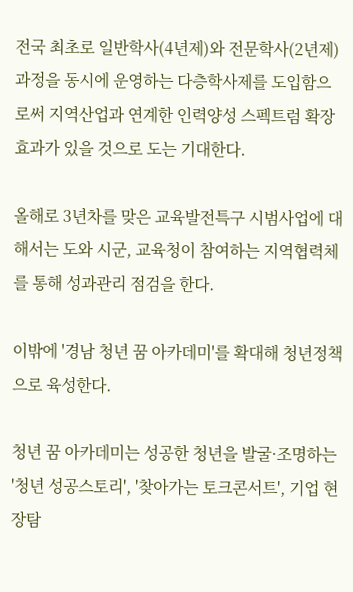전국 최초로 일반학사(4년제)와 전문학사(2년제) 과정을 동시에 운영하는 다층학사제를 도입함으로써 지역산업과 연계한 인력양성 스펙트럼 확장 효과가 있을 것으로 도는 기대한다.

올해로 3년차를 맞은 교육발전특구 시범사업에 대해서는 도와 시군, 교육청이 참여하는 지역협력체를 통해 성과관리 점검을 한다.

이밖에 '경남 청년 꿈 아카데미'를 확대해 청년정책으로 육성한다.

청년 꿈 아카데미는 성공한 청년을 발굴·조명하는 '청년 성공스토리', '찾아가는 토크콘서트', 기업 현장탐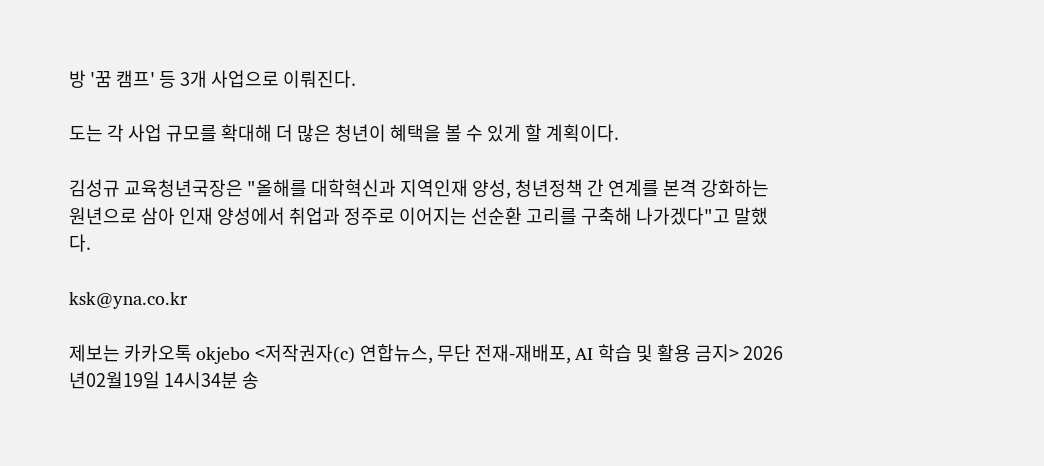방 '꿈 캠프' 등 3개 사업으로 이뤄진다.

도는 각 사업 규모를 확대해 더 많은 청년이 혜택을 볼 수 있게 할 계획이다.

김성규 교육청년국장은 "올해를 대학혁신과 지역인재 양성, 청년정책 간 연계를 본격 강화하는 원년으로 삼아 인재 양성에서 취업과 정주로 이어지는 선순환 고리를 구축해 나가겠다"고 말했다.

ksk@yna.co.kr

제보는 카카오톡 okjebo <저작권자(c) 연합뉴스, 무단 전재-재배포, AI 학습 및 활용 금지> 2026년02월19일 14시34분 송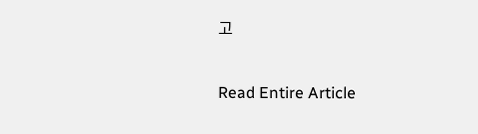고

Read Entire Article